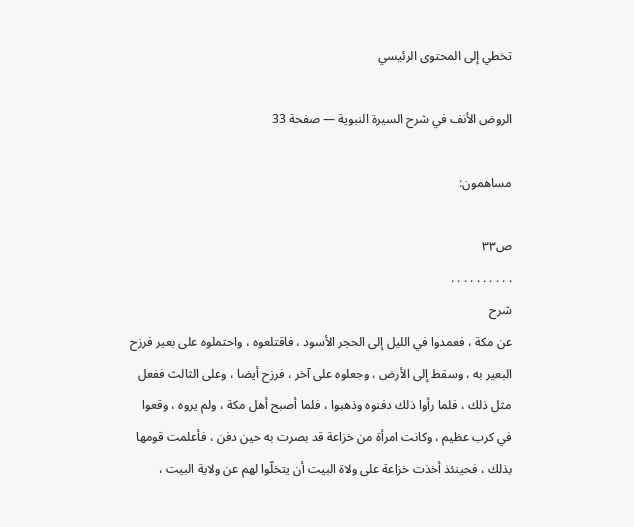تخطي إلى المحتوى الرئيسي

الروض الأنف في شرح السيرة النبوية — صفحة 33

مساهمون:

ص٣٣
. . . . . . . . . .
شرح
عن مكة ، فعمدوا في الليل إلى الحجر الأسود ، فاقتلعوه ، واحتملوه على بعير فرزح البعير به ، وسقط إلى الأرض ، وجعلوه على آخر ، فرزح أيضا ، وعلى الثالث ففعل مثل ذلك ، فلما رأوا ذلك دفنوه وذهبوا ، فلما أصبح أهل مكة ، ولم يروه ، وقعوا في كرب عظيم ، وكانت امرأة من خزاعة قد بصرت به حين دفن ، فأعلمت قومها بذلك ، فحينئذ أخذت خزاعة على ولاة البيت أن يتخلّوا لهم عن ولاية البيت ،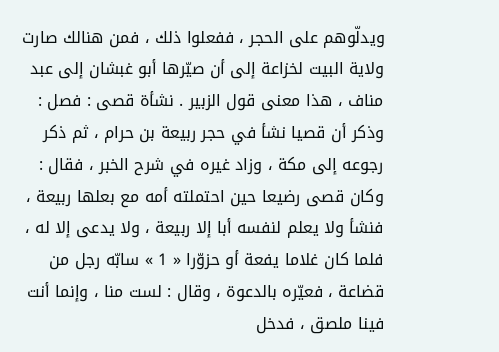ويدلّوهم على الحجر ، ففعلوا ذلك ، فمن هنالك صارت ولاية البيت لخزاعة إلى أن صيّرها أبو غبشان إلى عبد مناف ، هذا معنى قول الزبير . نشأة قصى : فصل : وذكر أن قصيا نشأ في حجر ربيعة بن حرام ، ثم ذكر رجوعه إلى مكة ، وزاد غيره في شرح الخبر ، فقال : وكان قصى رضيعا حين احتملته أمه مع بعلها ربيعة ، فنشأ ولا يعلم لنفسه أبا إلا ربيعة ، ولا يدعى إلا له ، فلما كان غلاما يفعة أو حزوّرا « 1 » سابّه رجل من قضاعة ، فعيّره بالدعوة ، وقال : لست منا ، وإنما أنت فينا ملصق ، فدخل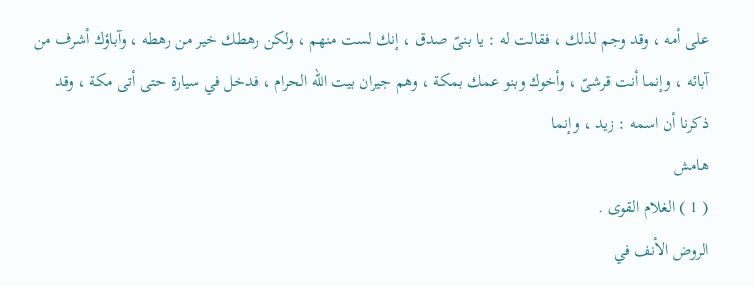على أمه ، وقد وجم لذلك ، فقالت له : يا بنىّ صدق ، إنك لست منهم ، ولكن رهطك خير من رهطه ، وآباؤك أشرف من آبائه ، وإنما أنت قرشىّ ، وأخوك وبنو عمك بمكة ، وهم جيران بيت اللّه الحرام ، فدخل في سيارة حتى أتى مكة ، وقد ذكرنا أن اسمه : زيد ، وإنما
هامش
( 1 ) الغلام القوى .
الروض الأنف في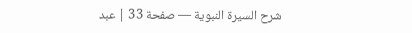شرح السيرة النبوية — صفحة 33 | عبد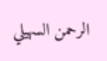الرحمن السهيلي